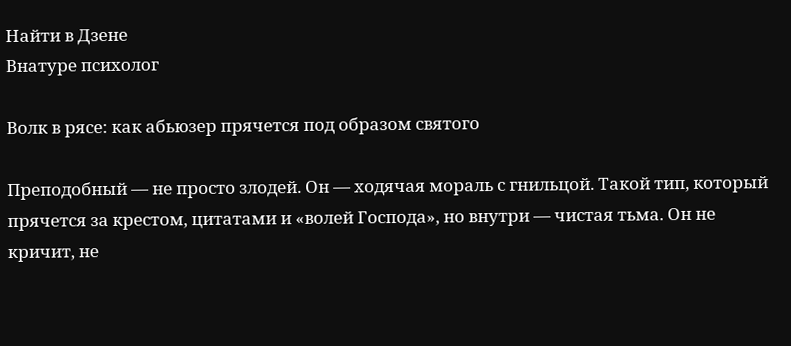Найти в Дзене
Внатуре психолог

Волк в рясе: как абьюзер прячется под образом святого

Преподобный — не просто злодей. Он — ходячая мораль с гнильцой. Такой тип, который прячется за крестом, цитатами и «волей Господа», но внутри — чистая тьма. Он не кричит, не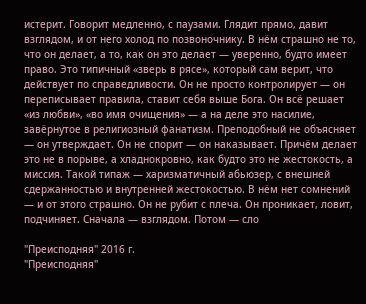истерит. Говорит медленно, с паузами. Глядит прямо, давит взглядом, и от него холод по позвоночнику. В нём страшно не то, что он делает, а то, как он это делает — уверенно, будто имеет право. Это типичный «зверь в рясе», который сам верит, что действует по справедливости. Он не просто контролирует — он переписывает правила, ставит себя выше Бога. Он всё решает «из любви», «во имя очищения» — а на деле это насилие, завёрнутое в религиозный фанатизм. Преподобный не объясняет — он утверждает. Он не спорит — он наказывает. Причём делает это не в порыве, а хладнокровно, как будто это не жестокость, а миссия. Такой типаж — харизматичный абьюзер, с внешней сдержанностью и внутренней жестокостью. В нём нет сомнений — и от этого страшно. Он не рубит с плеча. Он проникает, ловит, подчиняет. Сначала — взглядом. Потом — сло

"Преисподняя" 2016 г.
"Преисподняя"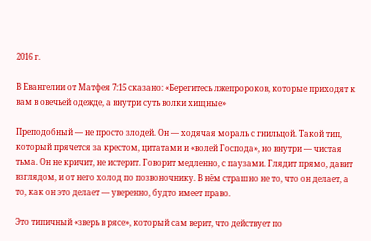2016 г.

В Евангелии от Матфея 7:15 сказано: «Берегитесь лжепророков, которые приходят к вам в овечьей одежде, а внутри суть волки хищные»

Преподобный — не просто злодей. Он — ходячая мораль с гнильцой. Такой тип, который прячется за крестом, цитатами и «волей Господа», но внутри — чистая тьма. Он не кричит, не истерит. Говорит медленно, с паузами. Глядит прямо, давит взглядом, и от него холод по позвоночнику. В нём страшно не то, что он делает, а то, как он это делает — уверенно, будто имеет право.

Это типичный «зверь в рясе», который сам верит, что действует по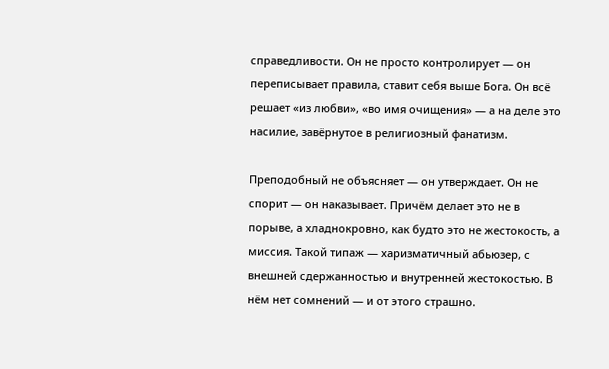справедливости. Он не просто контролирует — он переписывает правила, ставит себя выше Бога. Он всё решает «из любви», «во имя очищения» — а на деле это насилие, завёрнутое в религиозный фанатизм.

Преподобный не объясняет — он утверждает. Он не спорит — он наказывает. Причём делает это не в порыве, а хладнокровно, как будто это не жестокость, а миссия. Такой типаж — харизматичный абьюзер, с внешней сдержанностью и внутренней жестокостью. В нём нет сомнений — и от этого страшно.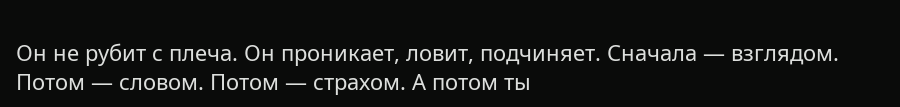Он не рубит с плеча. Он проникает, ловит, подчиняет. Сначала — взглядом. Потом — словом. Потом — страхом. А потом ты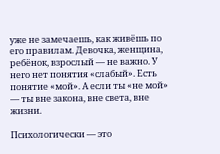уже не замечаешь, как живёшь по его правилам. Девочка, женщина, ребёнок, взрослый — не важно. У него нет понятия «слабый». Есть понятие «мой». А если ты «не мой» — ты вне закона, вне света, вне жизни.

Психологически — это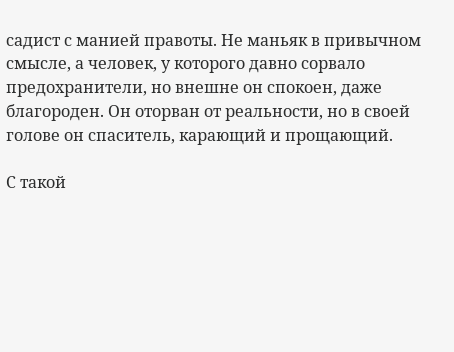садист с манией правоты. Не маньяк в привычном смысле, а человек, у которого давно сорвало предохранители, но внешне он спокоен, даже благороден. Он оторван от реальности, но в своей голове он спаситель, карающий и прощающий.

С такой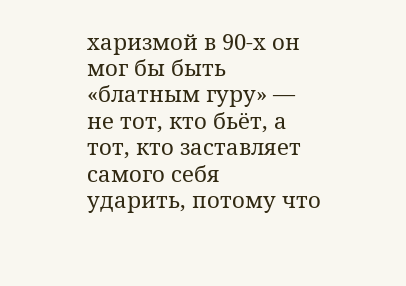харизмой в 90-х он мог бы быть «блатным гуру» — не тот, кто бьёт, а тот, кто заставляет самого себя ударить, потому что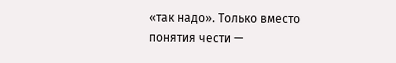«так надо». Только вместо понятия чести —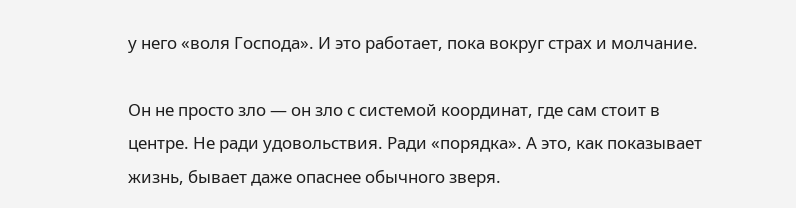у него «воля Господа». И это работает, пока вокруг страх и молчание.

Он не просто зло — он зло с системой координат, где сам стоит в центре. Не ради удовольствия. Ради «порядка». А это, как показывает жизнь, бывает даже опаснее обычного зверя.